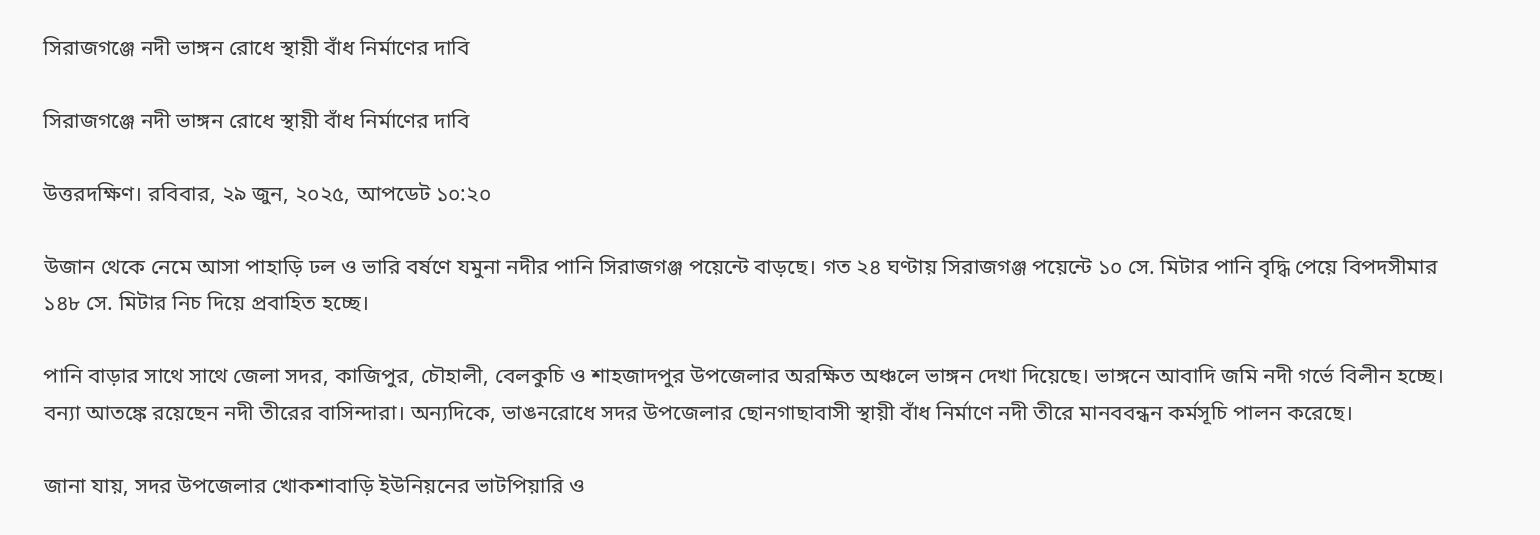সিরাজগঞ্জে নদী ভাঙ্গন রোধে স্থায়ী বাঁধ নির্মাণের দাবি

সিরাজগঞ্জে নদী ভাঙ্গন রোধে স্থায়ী বাঁধ নির্মাণের দাবি

উত্তরদক্ষিণ। রবিবার, ২৯ জুন, ২০২৫, আপডেট ১০:২০

উজান থেকে নেমে আসা পাহাড়ি ঢল ও ভারি বর্ষণে যমুনা নদীর পানি সিরাজগঞ্জ পয়েন্টে বাড়ছে। গত ২৪ ঘণ্টায় সিরাজগঞ্জ পয়েন্টে ১০ সে. মিটার পানি বৃদ্ধি পেয়ে বিপদসীমার ১৪৮ সে. মিটার নিচ দিয়ে প্রবাহিত হচ্ছে।

পানি বাড়ার সাথে সাথে জেলা সদর, কাজিপুর, চৌহালী, বেলকুচি ও শাহজাদপুর উপজেলার অরক্ষিত অঞ্চলে ভাঙ্গন দেখা দিয়েছে। ভাঙ্গনে আবাদি জমি নদী গর্ভে বিলীন হচ্ছে। বন্যা আতঙ্কে রয়েছেন নদী তীরের বাসিন্দারা। অন্যদিকে, ভাঙনরোধে সদর উপজেলার ছোনগাছাবাসী স্থায়ী বাঁধ নির্মাণে নদী তীরে মানববন্ধন কর্মসূচি পালন করেছে।

জানা যায়, সদর উপজেলার খোকশাবাড়ি ইউনিয়নের ভাটপিয়ারি ও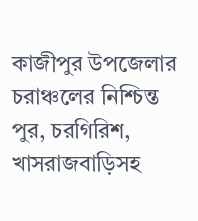কাজীপুর উপজেলার চরাঞ্চলের নিশ্চিন্ত পুর, চরগিরিশ, খাসরাজবাড়িসহ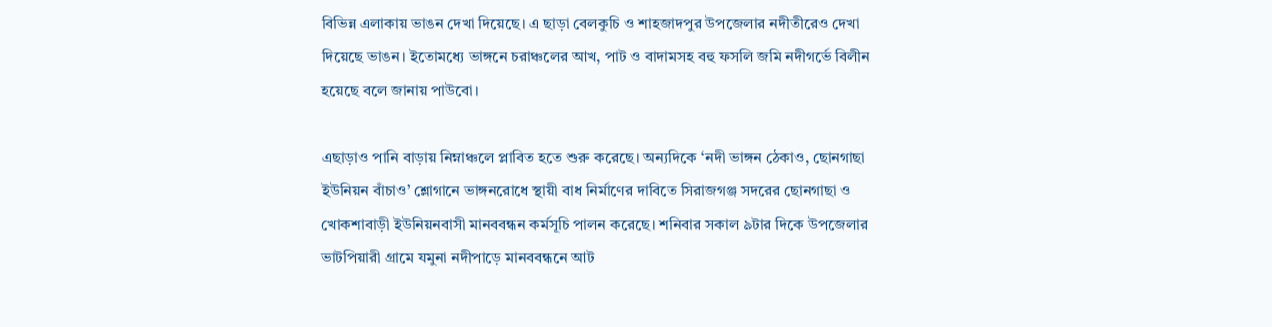বিভিন্ন এলাকায় ভাঙন দেখা দিয়েছে। এ ছাড়া বেলকুচি ও শাহজাদপুর উপজেলার নদীতীরেও দেখা দিয়েছে ভাঙন। ইতোমধ্যে ভাঙ্গনে চরাঞ্চলের আখ, পাট ও বাদামসহ বহু ফসলি জমি নদীগর্ভে বিলীন হয়েছে বলে জানায় পাউবো।

এছাড়াও পানি বাড়ায় নিম্নাঞ্চলে প্লাবিত হতে শুরু করেছে। অন্যদিকে ‘নদী ভাঙ্গন ঠেকাও, ছোনগাছা ইউনিয়ন বাঁচাও’ শ্লোগানে ভাঙ্গনরোধে স্থায়ী বাধ নির্মাণের দাবিতে সিরাজগঞ্জ সদরের ছোনগাছা ও খোকশাবাড়ী ইউনিয়নবাসী মানববন্ধন কর্মসূচি পালন করেছে। শনিবার সকাল ৯টার দিকে উপজেলার ভাটপিয়ারী গ্রামে যমুনা নদীপাড়ে মানববন্ধনে আট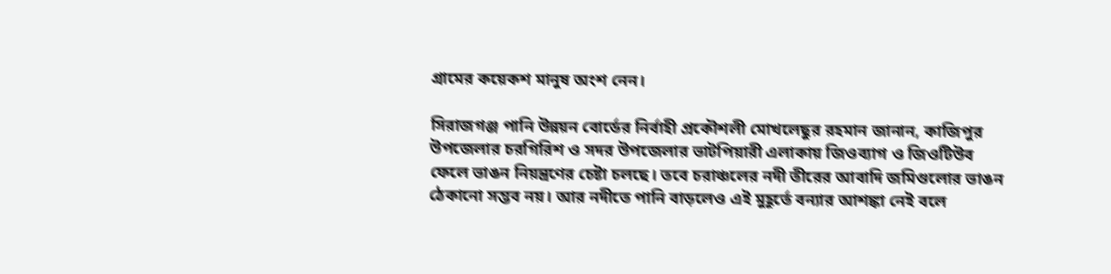গ্রামের কয়েকশ মানুষ অংশ নেন।

সিরাজগঞ্জ পানি উন্নয়ন বোর্ডের নির্বাহী প্রকৌশলী মোখলেছুর রহমান জানান, কাজিপুর উপজেলার চরগিরিশ ও সদর উপজেলার ভাটপিয়ারী এলাকায় জিওব্যাগ ও জিওটিউব ফেলে ভাঙন নিয়ন্ত্রণের চেষ্টা চলছে। তবে চরাঞ্চলের নদী তীরের আবাদি জমিগুলোর ভাঙন ঠেকানো সম্ভব নয়। আর নদীতে পানি বাড়লেও এই মুহূর্তে বন্যার আশঙ্কা নেই বলে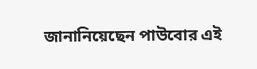জানানিয়েছেন পাউবোর এই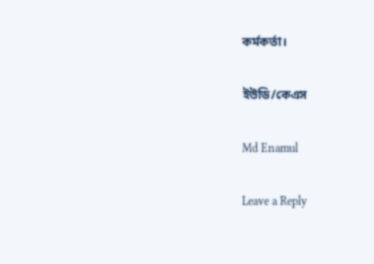কর্মকর্তা।

ইউডি/কেএস

Md Enamul

Leave a Reply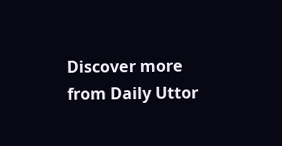Discover more from Daily Uttor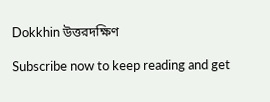Dokkhin উত্তরদক্ষিণ

Subscribe now to keep reading and get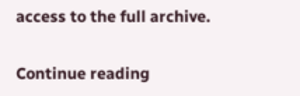access to the full archive.

Continue reading